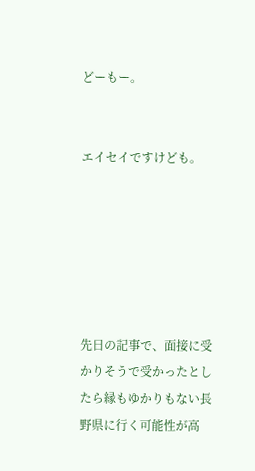どーもー。


エイセイですけども。






先日の記事で、面接に受かりそうで受かったとしたら縁もゆかりもない長野県に行く可能性が高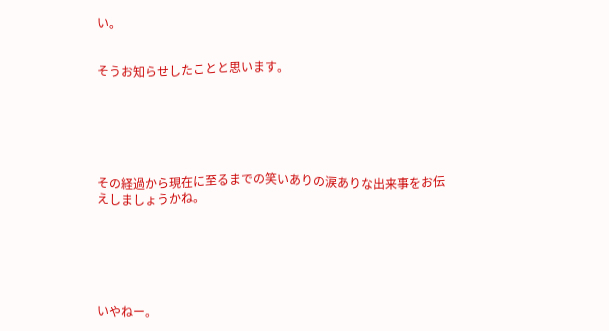い。


そうお知らせしたことと思います。






その経過から現在に至るまでの笑いありの涙ありな出来事をお伝えしましょうかね。






いやねー。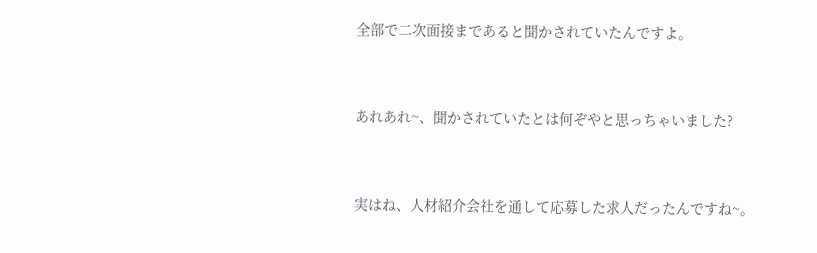全部で二次面接まであると聞かされていたんですよ。


あれあれ~、聞かされていたとは何ぞやと思っちゃいました?


実はね、人材紹介会社を通して応募した求人だったんですね~。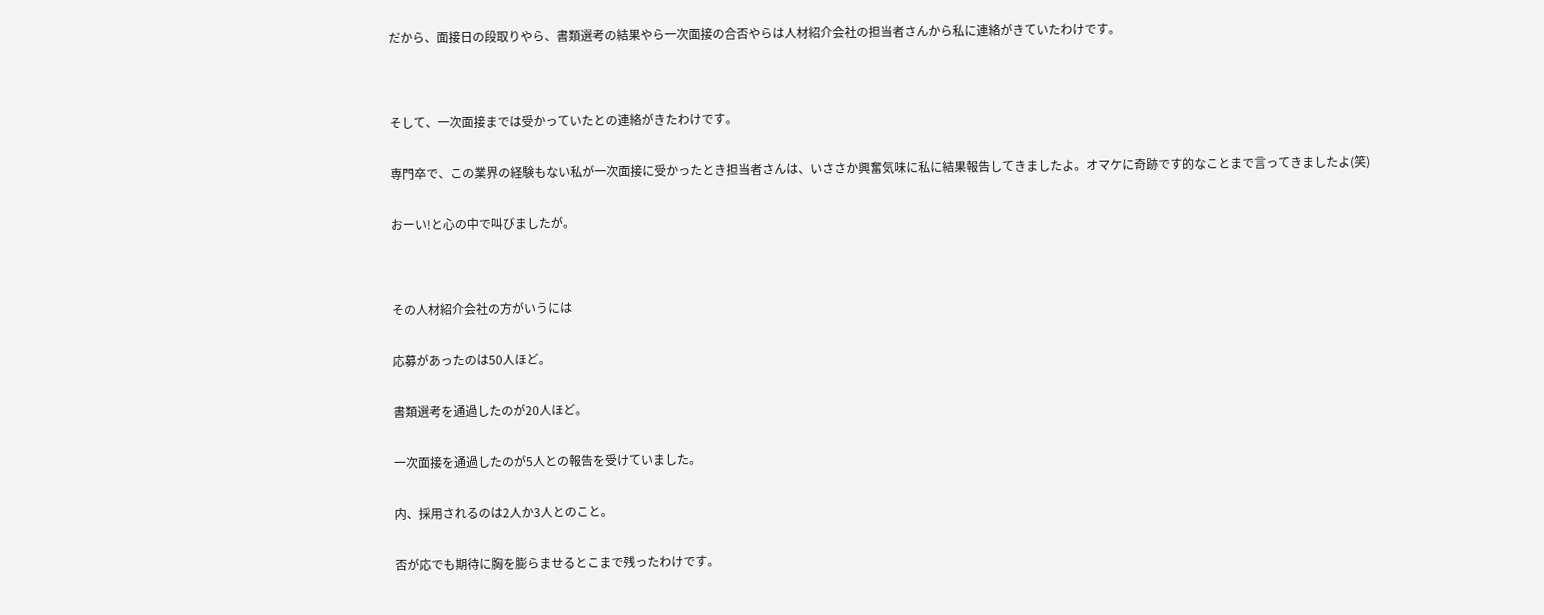だから、面接日の段取りやら、書類選考の結果やら一次面接の合否やらは人材紹介会社の担当者さんから私に連絡がきていたわけです。




そして、一次面接までは受かっていたとの連絡がきたわけです。


専門卒で、この業界の経験もない私が一次面接に受かったとき担当者さんは、いささか興奮気味に私に結果報告してきましたよ。オマケに奇跡です的なことまで言ってきましたよ(笑)


おーい!と心の中で叫びましたが。




その人材紹介会社の方がいうには


応募があったのは50人ほど。


書類選考を通過したのが20人ほど。


一次面接を通過したのが5人との報告を受けていました。


内、採用されるのは2人か3人とのこと。


否が応でも期待に胸を膨らませるとこまで残ったわけです。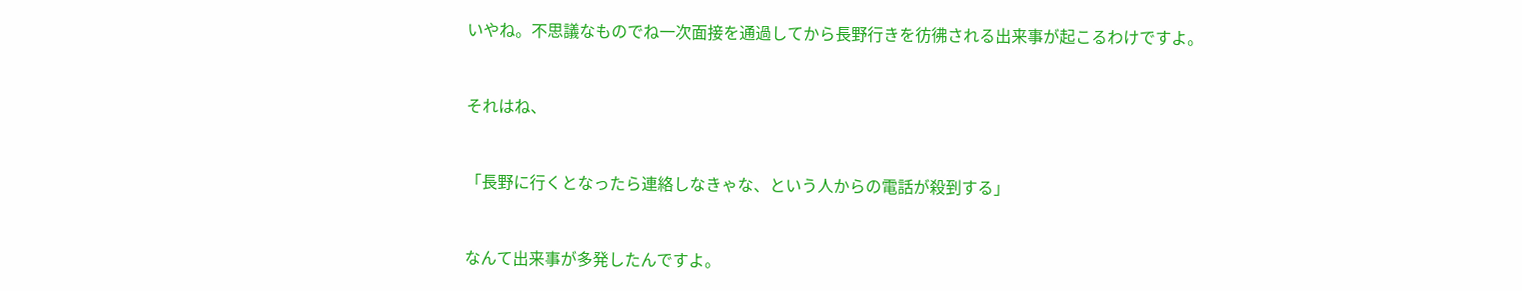いやね。不思議なものでね一次面接を通過してから長野行きを彷彿される出来事が起こるわけですよ。


それはね、


「長野に行くとなったら連絡しなきゃな、という人からの電話が殺到する」


なんて出来事が多発したんですよ。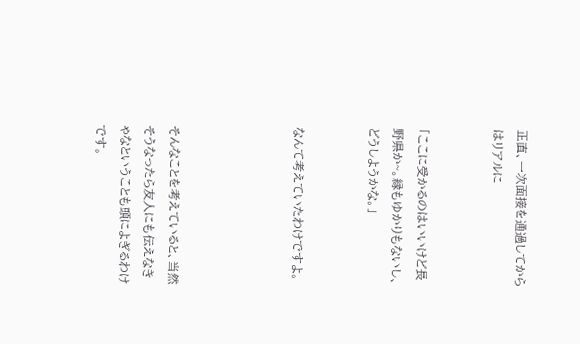正直、一次面接を通過してからはリアルに


「ここに受かるのはいいけど長野県か~。縁もゆかりもないし、どうしようかな。」


なんて考えていたわけですよ。




そんなことを考えていると、当然そうなったら友人にも伝えなきゃなということも頭によぎるわけです。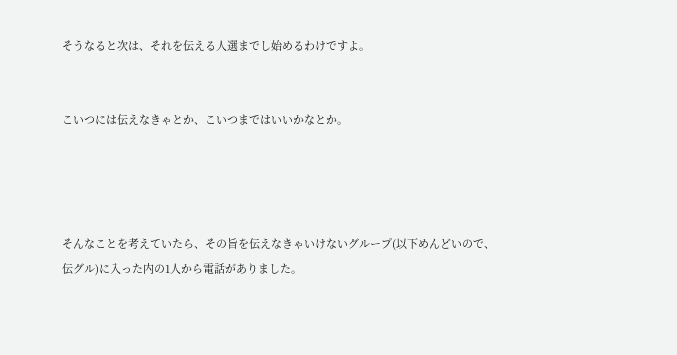そうなると次は、それを伝える人選までし始めるわけですよ。


こいつには伝えなきゃとか、こいつまではいいかなとか。




そんなことを考えていたら、その旨を伝えなきゃいけないグループ(以下めんどいので、伝グル)に入った内の1人から電話がありました。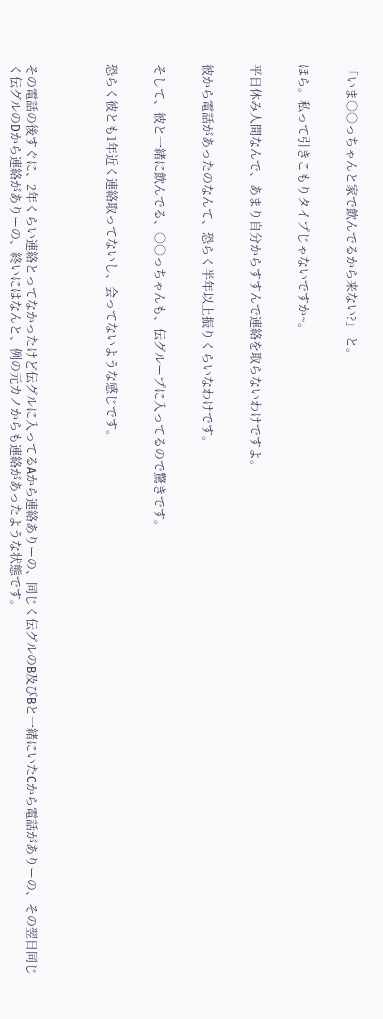「いま○○っちゃんと家で飲んでるから来ない?」 と。


ほら。私って引きこもりタイプじゃないですか~。


平日休み人間なんで、あまり自分からすすんで連絡を取らないわけですよ。


彼から電話があったのなんて、恐らく半年以上振りくらいなわけです。


そして、彼と一緒に飲んでる、○○っちゃんも、伝グループに入ってるので驚きです。


恐らく彼とも1年近く連絡取ってないし、会ってないような感じです。




その電話の後すぐに、2年くらい連絡とってなかったけど伝グルに入ってるAから連絡ありーの、同じく伝グルのB及びBと一緒にいたCから電話がありーの、その翌日同じく伝グルのDから連絡がありーの、終いにはなんと、例の元カノからも連絡があったような状態です。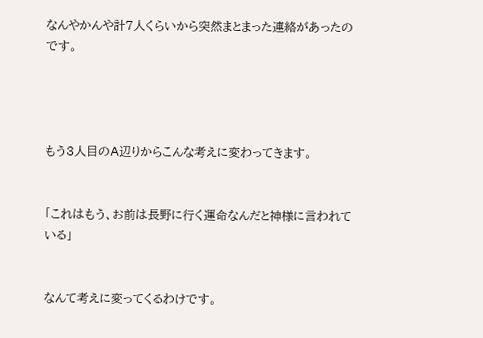なんやかんや計7人くらいから突然まとまった連絡があったのです。




もう3人目のA辺りからこんな考えに変わってきます。


「これはもう、お前は長野に行く運命なんだと神様に言われている」


なんて考えに変ってくるわけです。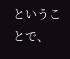ということで、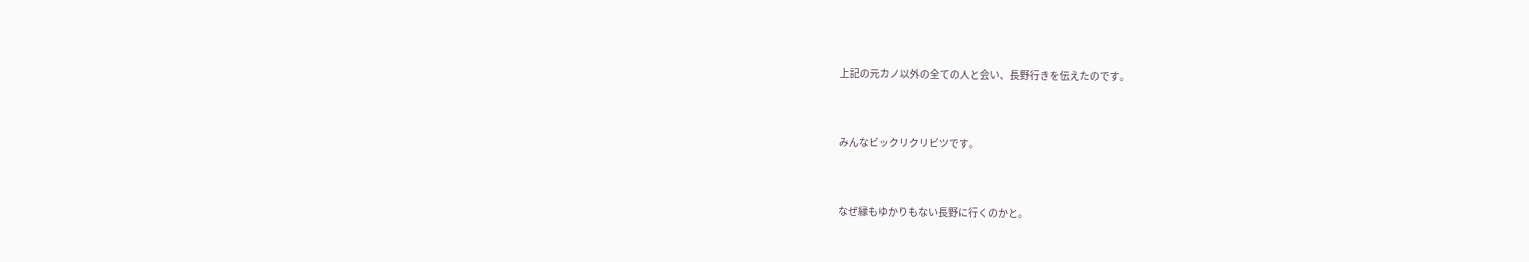上記の元カノ以外の全ての人と会い、長野行きを伝えたのです。


みんなビックリクリビツです。


なぜ縁もゆかりもない長野に行くのかと。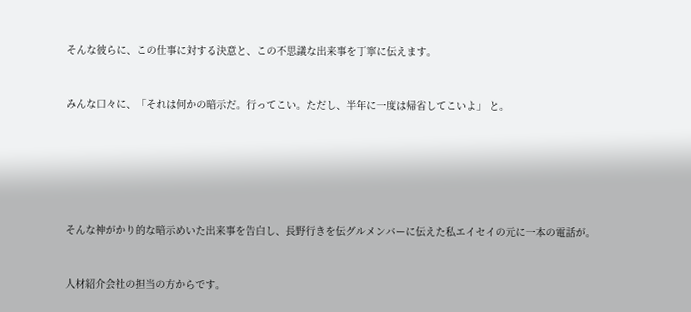そんな彼らに、この仕事に対する決意と、この不思議な出来事を丁寧に伝えます。


みんな口々に、「それは何かの暗示だ。行ってこい。ただし、半年に一度は帰省してこいよ」 と。






そんな神がかり的な暗示めいた出来事を告白し、長野行きを伝グルメンバーに伝えた私エイセイの元に一本の電話が。


人材紹介会社の担当の方からです。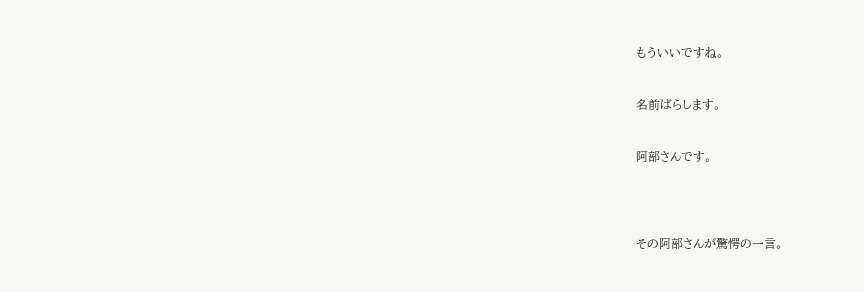もういいですね。


名前ばらします。


阿部さんです。




その阿部さんが驚愕の一言。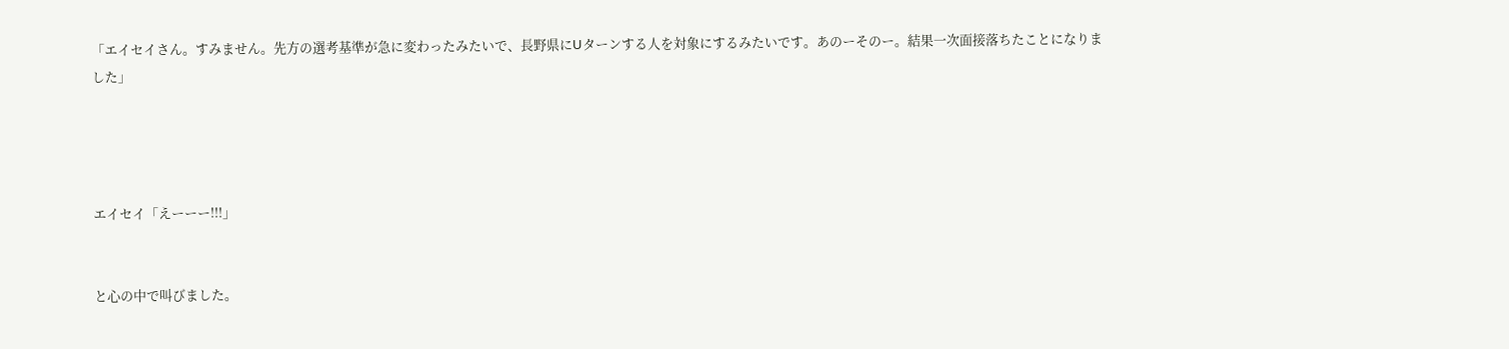「エイセイさん。すみません。先方の選考基準が急に変わったみたいで、長野県にUターンする人を対象にするみたいです。あのーそのー。結果一次面接落ちたことになりました」




エイセイ「えーーー!!!」


と心の中で叫びました。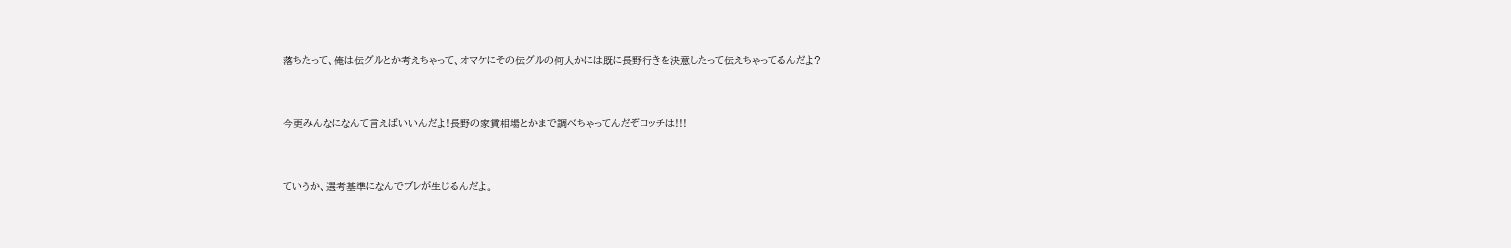落ちたって、俺は伝グルとか考えちゃって、オマケにその伝グルの何人かには既に長野行きを決意したって伝えちゃってるんだよ?


今更みんなになんて言えばいいんだよ!長野の家賃相場とかまで調べちゃってんだぞコッチは!!!


ていうか、選考基準になんでブレが生じるんだよ。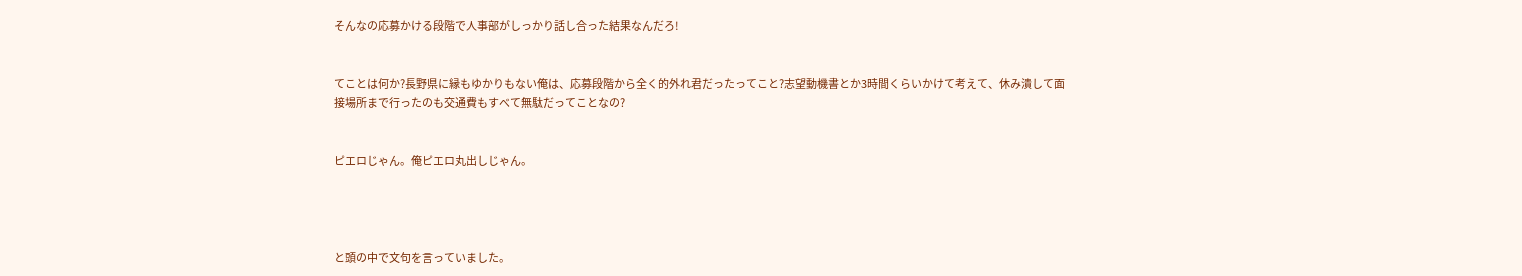そんなの応募かける段階で人事部がしっかり話し合った結果なんだろ!


てことは何か?長野県に縁もゆかりもない俺は、応募段階から全く的外れ君だったってこと?志望動機書とか3時間くらいかけて考えて、休み潰して面接場所まで行ったのも交通費もすべて無駄だってことなの?


ピエロじゃん。俺ピエロ丸出しじゃん。




と頭の中で文句を言っていました。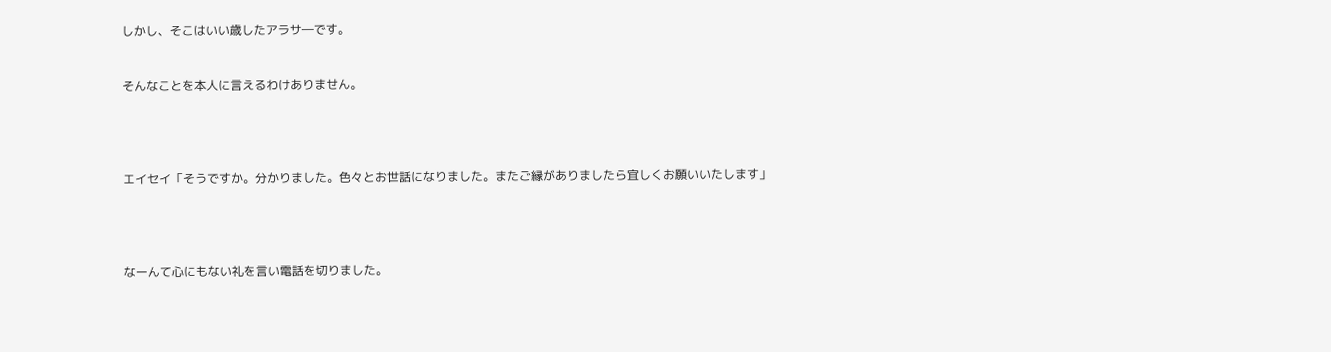しかし、そこはいい歳したアラサ―です。


そんなことを本人に言えるわけありません。




エイセイ「そうですか。分かりました。色々とお世話になりました。またご縁がありましたら宜しくお願いいたします」




なーんて心にもない礼を言い電話を切りました。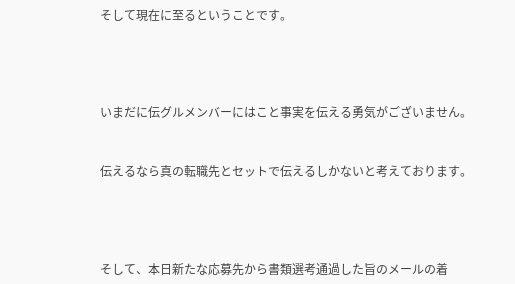そして現在に至るということです。




いまだに伝グルメンバーにはこと事実を伝える勇気がございません。


伝えるなら真の転職先とセットで伝えるしかないと考えております。




そして、本日新たな応募先から書類選考通過した旨のメールの着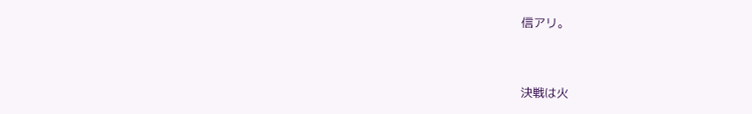信アリ。


決戦は火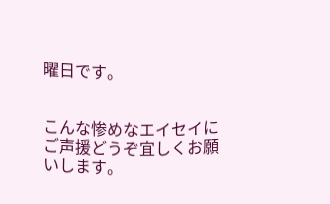曜日です。


こんな惨めなエイセイにご声援どうぞ宜しくお願いします。